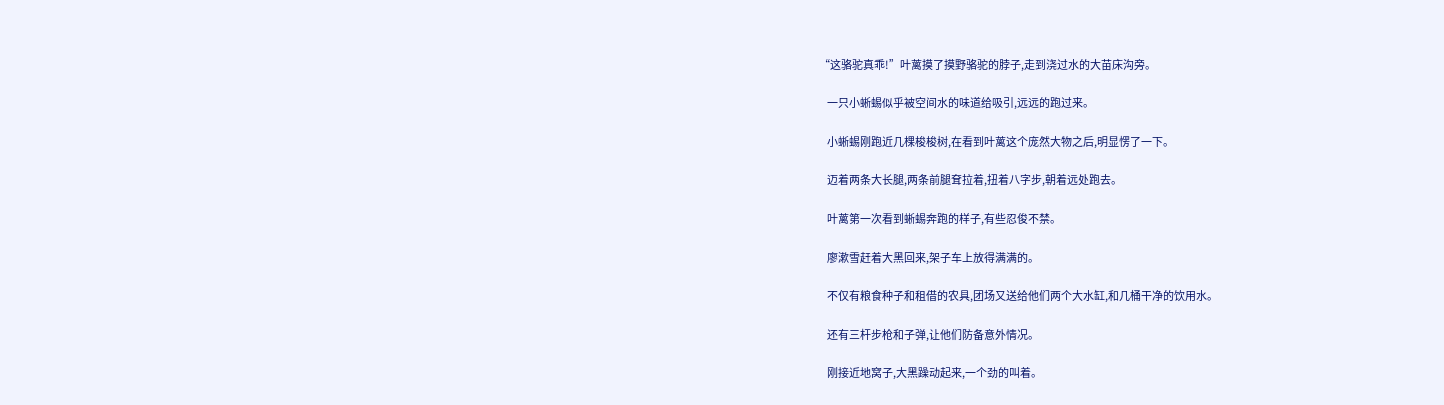“这骆驼真乖!”叶蓠摸了摸野骆驼的脖子,走到浇过水的大苗床沟旁。

    一只小蜥蜴似乎被空间水的味道给吸引,远远的跑过来。

    小蜥蜴刚跑近几棵梭梭树,在看到叶蓠这个庞然大物之后,明显愣了一下。

    迈着两条大长腿,两条前腿耷拉着,扭着八字步,朝着远处跑去。

    叶蓠第一次看到蜥蜴奔跑的样子,有些忍俊不禁。

    廖漱雪赶着大黑回来,架子车上放得满满的。

    不仅有粮食种子和租借的农具,团场又送给他们两个大水缸,和几桶干净的饮用水。

    还有三杆步枪和子弹,让他们防备意外情况。

    刚接近地窝子,大黑躁动起来,一个劲的叫着。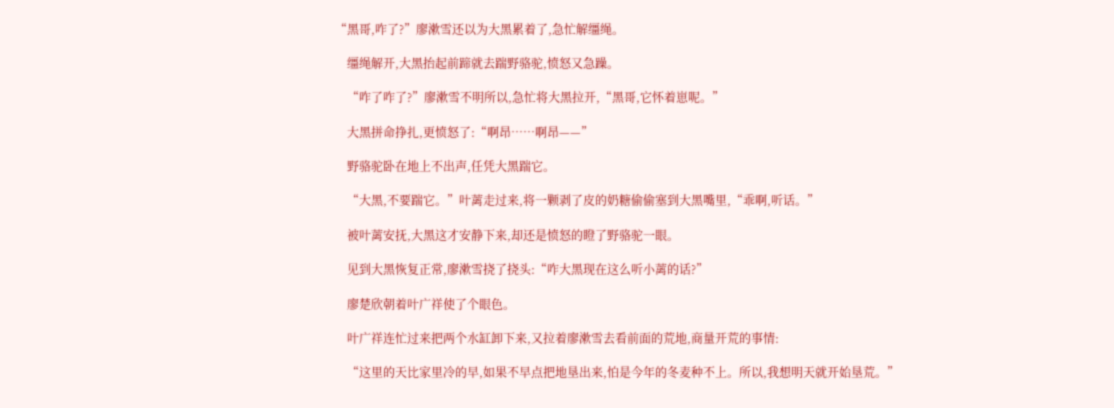“黑哥,咋了?”廖漱雪还以为大黑累着了,急忙解缰绳。

    缰绳解开,大黑抬起前蹄就去踹野骆驼,愤怒又急躁。

    “咋了咋了?”廖漱雪不明所以,急忙将大黑拉开,“黑哥,它怀着崽呢。”

    大黑拼命挣扎,更愤怒了:“啊昂……啊昂——”

    野骆驼卧在地上不出声,任凭大黑踹它。

    “大黑,不要踹它。”叶蓠走过来,将一颗剥了皮的奶糖偷偷塞到大黑嘴里,“乖啊,听话。”

    被叶蓠安抚,大黑这才安静下来,却还是愤怒的瞪了野骆驼一眼。

    见到大黑恢复正常,廖漱雪挠了挠头:“咋大黑现在这么听小蓠的话?”

    廖楚欣朝着叶广祥使了个眼色。

    叶广祥连忙过来把两个水缸卸下来,又拉着廖漱雪去看前面的荒地,商量开荒的事情:

    “这里的天比家里冷的早,如果不早点把地垦出来,怕是今年的冬麦种不上。所以,我想明天就开始垦荒。”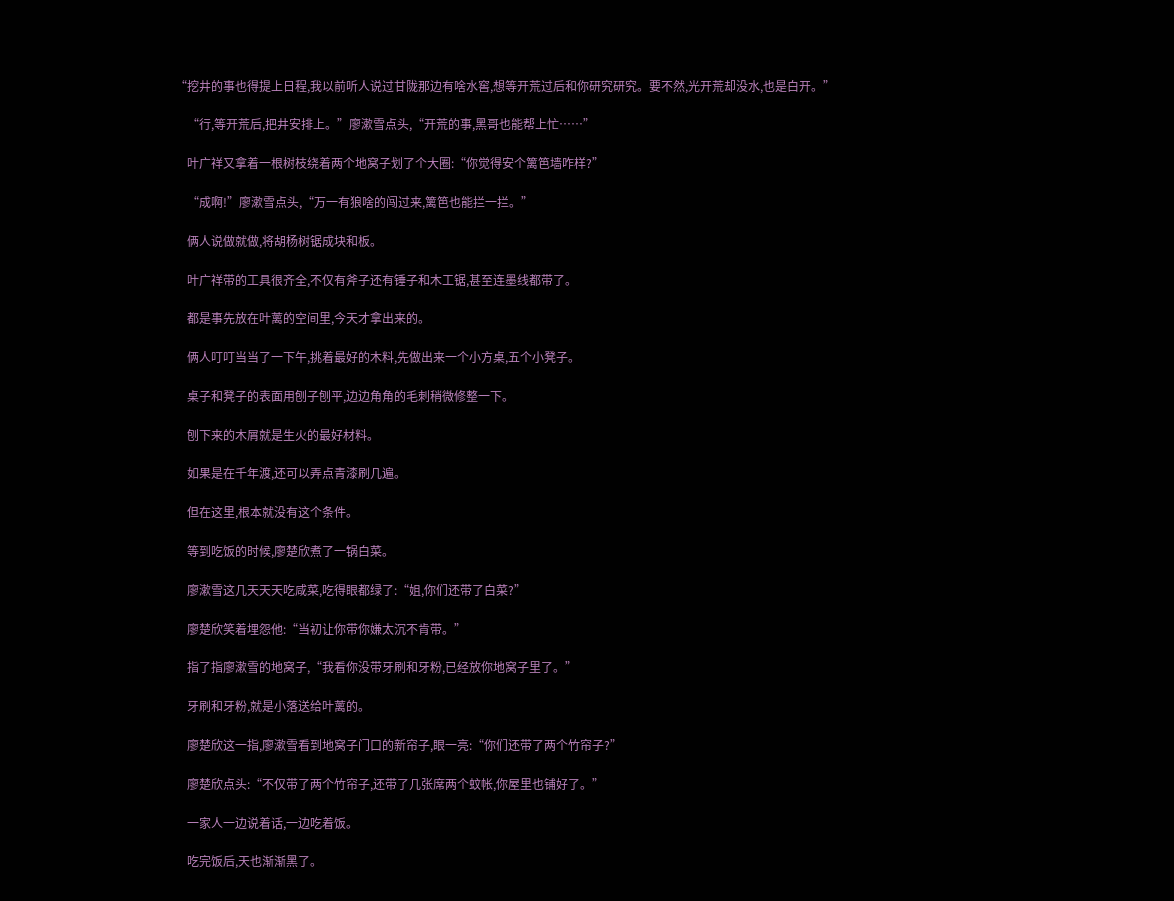“挖井的事也得提上日程,我以前听人说过甘陇那边有啥水窖,想等开荒过后和你研究研究。要不然,光开荒却没水,也是白开。”

    “行,等开荒后,把井安排上。”廖漱雪点头,“开荒的事,黑哥也能帮上忙……”

    叶广祥又拿着一根树枝绕着两个地窝子划了个大圈:“你觉得安个篱笆墙咋样?”

    “成啊!”廖漱雪点头,“万一有狼啥的闯过来,篱笆也能拦一拦。”

    俩人说做就做,将胡杨树锯成块和板。

    叶广祥带的工具很齐全,不仅有斧子还有锤子和木工锯,甚至连墨线都带了。

    都是事先放在叶蓠的空间里,今天才拿出来的。

    俩人叮叮当当了一下午,挑着最好的木料,先做出来一个小方桌,五个小凳子。

    桌子和凳子的表面用刨子刨平,边边角角的毛刺稍微修整一下。

    刨下来的木屑就是生火的最好材料。

    如果是在千年渡,还可以弄点青漆刷几遍。

    但在这里,根本就没有这个条件。

    等到吃饭的时候,廖楚欣煮了一锅白菜。

    廖漱雪这几天天天吃咸菜,吃得眼都绿了:“姐,你们还带了白菜?”

    廖楚欣笑着埋怨他:“当初让你带你嫌太沉不肯带。”

    指了指廖漱雪的地窝子,“我看你没带牙刷和牙粉,已经放你地窝子里了。”

    牙刷和牙粉,就是小落送给叶蓠的。

    廖楚欣这一指,廖漱雪看到地窝子门口的新帘子,眼一亮:“你们还带了两个竹帘子?”

    廖楚欣点头:“不仅带了两个竹帘子,还带了几张席两个蚊帐,你屋里也铺好了。”

    一家人一边说着话,一边吃着饭。

    吃完饭后,天也渐渐黑了。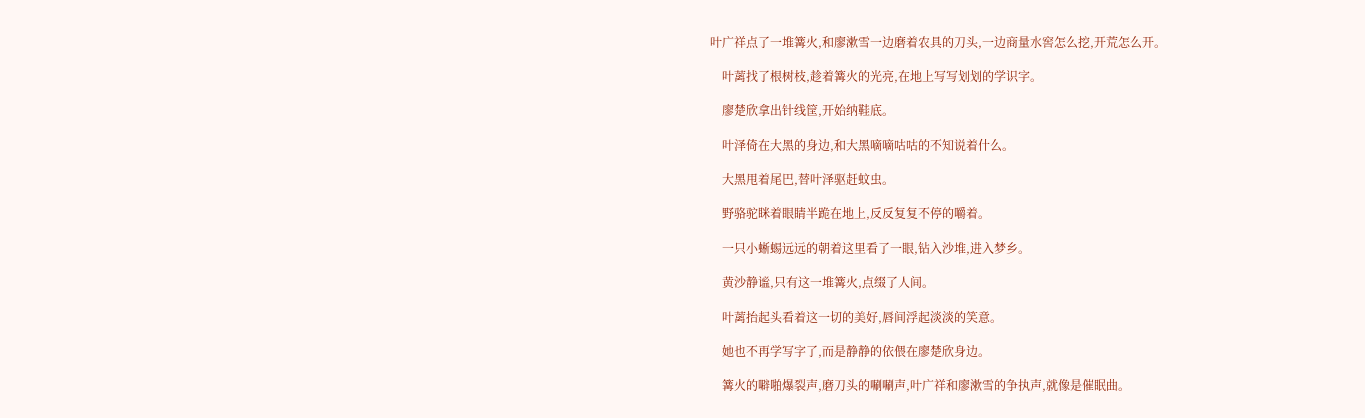叶广祥点了一堆篝火,和廖漱雪一边磨着农具的刀头,一边商量水窖怎么挖,开荒怎么开。

    叶蓠找了根树枝,趁着篝火的光亮,在地上写写划划的学识字。

    廖楚欣拿出针线筐,开始纳鞋底。

    叶泽倚在大黑的身边,和大黑嘀嘀咕咕的不知说着什么。

    大黑甩着尾巴,替叶泽驱赶蚊虫。

    野骆驼眯着眼睛半跪在地上,反反复复不停的嚼着。

    一只小蜥蜴远远的朝着这里看了一眼,钻入沙堆,进入梦乡。

    黄沙静谧,只有这一堆篝火,点缀了人间。

    叶蓠抬起头看着这一切的美好,唇间浮起淡淡的笑意。

    她也不再学写字了,而是静静的依偎在廖楚欣身边。

    篝火的噼啪爆裂声,磨刀头的唰唰声,叶广祥和廖漱雪的争执声,就像是催眠曲。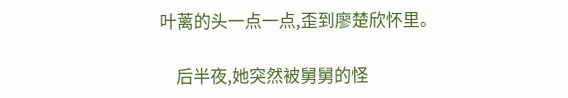叶蓠的头一点一点,歪到廖楚欣怀里。

    后半夜,她突然被舅舅的怪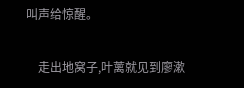叫声给惊醒。

    走出地窝子,叶蓠就见到廖漱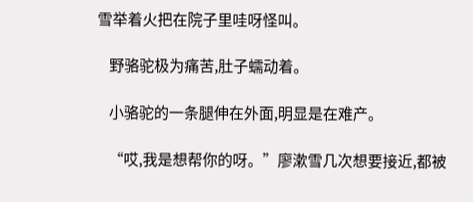雪举着火把在院子里哇呀怪叫。

    野骆驼极为痛苦,肚子蠕动着。

    小骆驼的一条腿伸在外面,明显是在难产。

    “哎,我是想帮你的呀。”廖漱雪几次想要接近,都被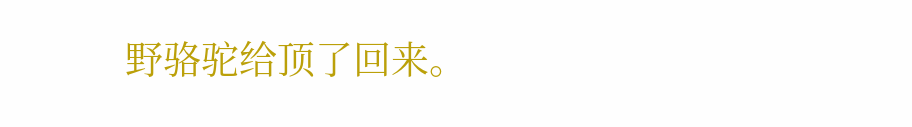野骆驼给顶了回来。